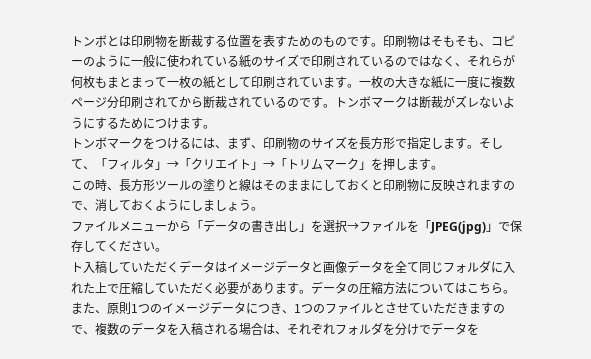トンボとは印刷物を断裁する位置を表すためのものです。印刷物はそもそも、コピーのように一般に使われている紙のサイズで印刷されているのではなく、それらが何枚もまとまって一枚の紙として印刷されています。一枚の大きな紙に一度に複数ページ分印刷されてから断裁されているのです。トンボマークは断裁がズレないようにするためにつけます。
トンボマークをつけるには、まず、印刷物のサイズを長方形で指定します。そして、「フィルタ」→「クリエイト」→「トリムマーク」を押します。
この時、長方形ツールの塗りと線はそのままにしておくと印刷物に反映されますので、消しておくようにしましょう。
ファイルメニューから「データの書き出し」を選択→ファイルを「JPEG(jpg)」で保存してください。
ト入稿していただくデータはイメージデータと画像データを全て同じフォルダに入れた上で圧縮していただく必要があります。データの圧縮方法についてはこちら。また、原則1つのイメージデータにつき、1つのファイルとさせていただきますので、複数のデータを入稿される場合は、それぞれフォルダを分けでデータを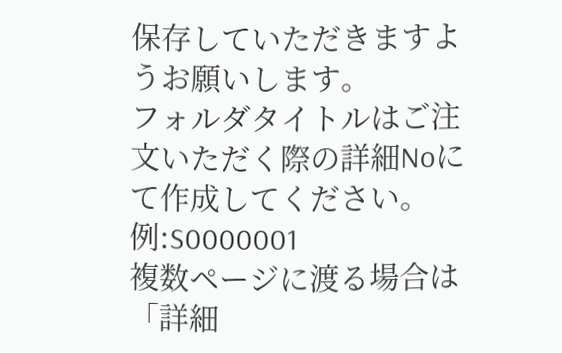保存していただきますようお願いします。
フォルダタイトルはご注文いただく際の詳細Noにて作成してください。
例:S0000001
複数ページに渡る場合は「詳細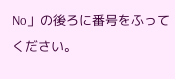No」の後ろに番号をふってください。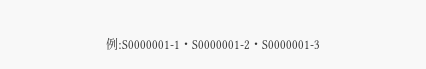例:S0000001-1・S0000001-2・S0000001-3